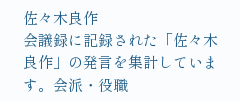佐々木良作
会議録に記録された「佐々木良作」の発言を集計しています。会派・役職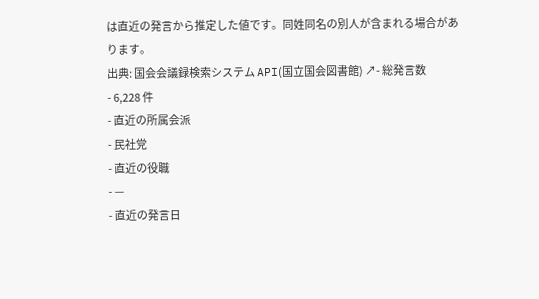は直近の発言から推定した値です。同姓同名の別人が含まれる場合があります。
出典: 国会会議録検索システム API(国立国会図書館) ↗- 総発言数
- 6,228 件
- 直近の所属会派
- 民社党
- 直近の役職
- —
- 直近の発言日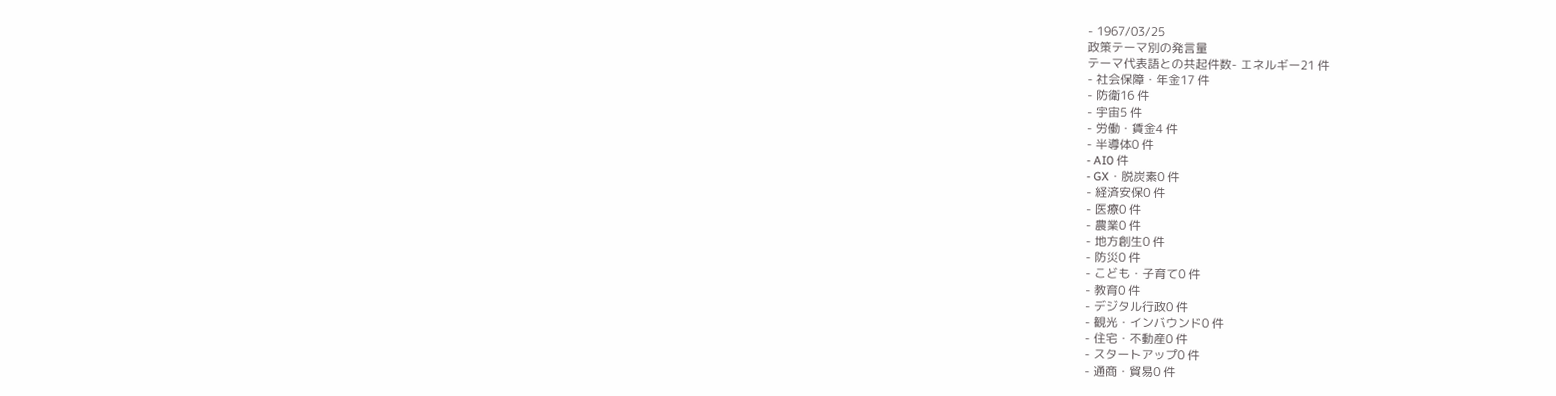- 1967/03/25
政策テーマ別の発言量
テーマ代表語との共起件数- エネルギー21 件
- 社会保障・年金17 件
- 防衛16 件
- 宇宙5 件
- 労働・賃金4 件
- 半導体0 件
- AI0 件
- GX・脱炭素0 件
- 経済安保0 件
- 医療0 件
- 農業0 件
- 地方創生0 件
- 防災0 件
- こども・子育て0 件
- 教育0 件
- デジタル行政0 件
- 観光・インバウンド0 件
- 住宅・不動産0 件
- スタートアップ0 件
- 通商・貿易0 件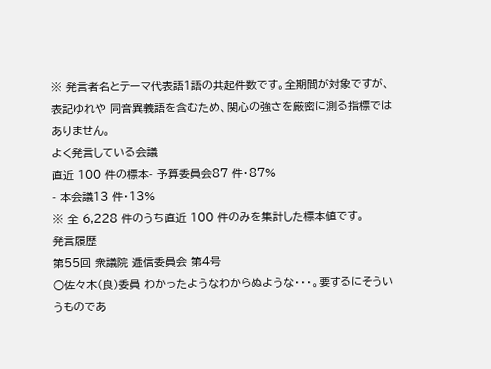※ 発言者名とテーマ代表語1語の共起件数です。全期間が対象ですが、表記ゆれや 同音異義語を含むため、関心の強さを厳密に測る指標ではありません。
よく発言している会議
直近 100 件の標本- 予算委員会87 件・87%
- 本会議13 件・13%
※ 全 6,228 件のうち直近 100 件のみを集計した標本値です。
発言履歴
第55回 衆議院 逓信委員会 第4号
○佐々木(良)委員 わかったようなわからぬような・・・。要するにそういうものであ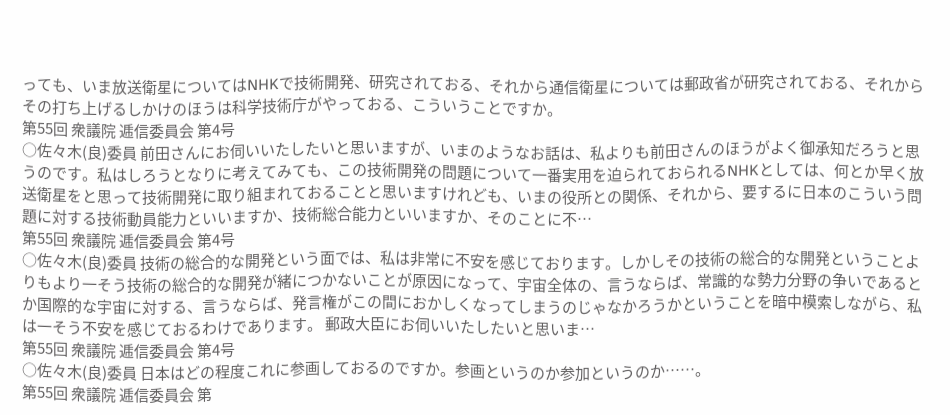っても、いま放送衛星についてはNHKで技術開発、研究されておる、それから通信衛星については郵政省が研究されておる、それからその打ち上げるしかけのほうは科学技術庁がやっておる、こういうことですか。
第55回 衆議院 逓信委員会 第4号
○佐々木(良)委員 前田さんにお伺いいたしたいと思いますが、いまのようなお話は、私よりも前田さんのほうがよく御承知だろうと思うのです。私はしろうとなりに考えてみても、この技術開発の問題について一番実用を迫られておられるNHKとしては、何とか早く放送衛星をと思って技術開発に取り組まれておることと思いますけれども、いまの役所との関係、それから、要するに日本のこういう問題に対する技術動員能力といいますか、技術総合能力といいますか、そのことに不…
第55回 衆議院 逓信委員会 第4号
○佐々木(良)委員 技術の総合的な開発という面では、私は非常に不安を感じております。しかしその技術の総合的な開発ということよりもより一そう技術の総合的な開発が緒につかないことが原因になって、宇宙全体の、言うならば、常識的な勢力分野の争いであるとか国際的な宇宙に対する、言うならば、発言権がこの間におかしくなってしまうのじゃなかろうかということを暗中模索しながら、私は一そう不安を感じておるわけであります。 郵政大臣にお伺いいたしたいと思いま…
第55回 衆議院 逓信委員会 第4号
○佐々木(良)委員 日本はどの程度これに参画しておるのですか。参画というのか参加というのか……。
第55回 衆議院 逓信委員会 第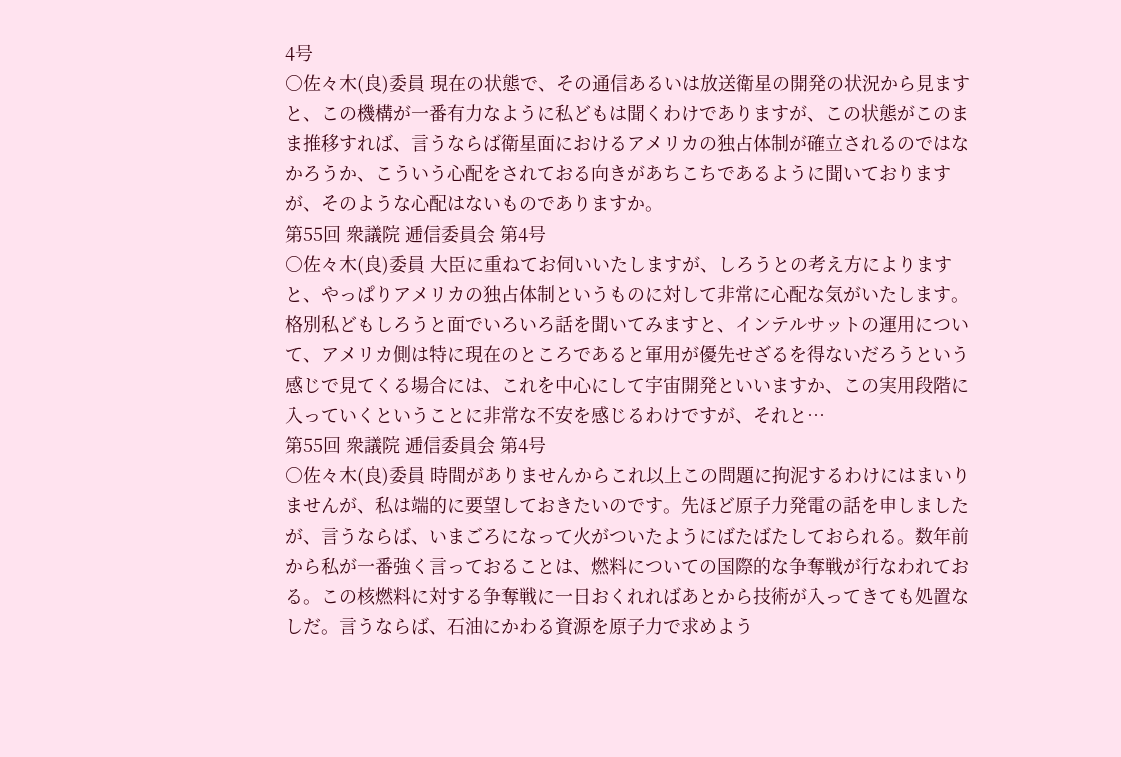4号
○佐々木(良)委員 現在の状態で、その通信あるいは放送衛星の開発の状況から見ますと、この機構が一番有力なように私どもは聞くわけでありますが、この状態がこのまま推移すれば、言うならば衛星面におけるアメリカの独占体制が確立されるのではなかろうか、こういう心配をされておる向きがあちこちであるように聞いておりますが、そのような心配はないものでありますか。
第55回 衆議院 逓信委員会 第4号
○佐々木(良)委員 大臣に重ねてお伺いいたしますが、しろうとの考え方によりますと、やっぱりアメリカの独占体制というものに対して非常に心配な気がいたします。格別私どもしろうと面でいろいろ話を聞いてみますと、インテルサットの運用について、アメリカ側は特に現在のところであると軍用が優先せざるを得ないだろうという感じで見てくる場合には、これを中心にして宇宙開発といいますか、この実用段階に入っていくということに非常な不安を感じるわけですが、それと…
第55回 衆議院 逓信委員会 第4号
○佐々木(良)委員 時間がありませんからこれ以上この問題に拘泥するわけにはまいりませんが、私は端的に要望しておきたいのです。先ほど原子力発電の話を申しましたが、言うならば、いまごろになって火がついたようにばたばたしておられる。数年前から私が一番強く言っておることは、燃料についての国際的な争奪戦が行なわれておる。この核燃料に対する争奪戦に一日おくれればあとから技術が入ってきても処置なしだ。言うならば、石油にかわる資源を原子力で求めよう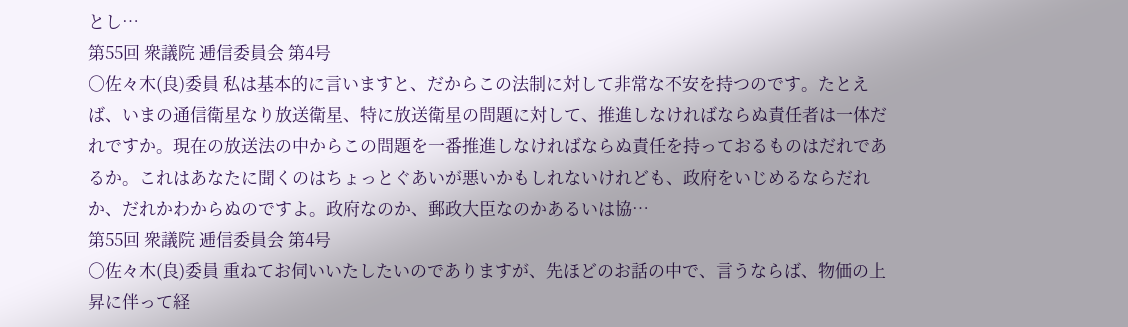とし…
第55回 衆議院 逓信委員会 第4号
○佐々木(良)委員 私は基本的に言いますと、だからこの法制に対して非常な不安を持つのです。たとえば、いまの通信衛星なり放送衛星、特に放送衛星の問題に対して、推進しなければならぬ責任者は一体だれですか。現在の放送法の中からこの問題を一番推進しなければならぬ責任を持っておるものはだれであるか。これはあなたに聞くのはちょっとぐあいが悪いかもしれないけれども、政府をいじめるならだれか、だれかわからぬのですよ。政府なのか、郵政大臣なのかあるいは協…
第55回 衆議院 逓信委員会 第4号
○佐々木(良)委員 重ねてお伺いいたしたいのでありますが、先ほどのお話の中で、言うならば、物価の上昇に伴って経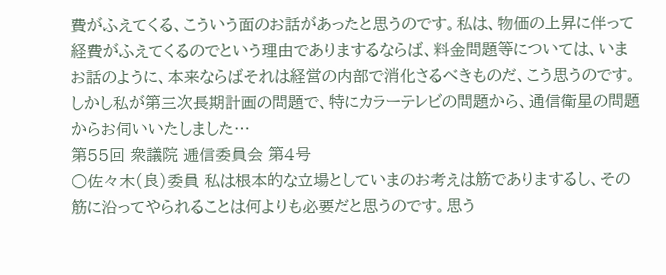費がふえてくる、こういう面のお話があったと思うのです。私は、物価の上昇に伴って経費がふえてくるのでという理由でありまするならば、料金問題等については、いまお話のように、本来ならばそれは経営の内部で消化さるべきものだ、こう思うのです。しかし私が第三次長期計画の問題で、特にカラーテレビの問題から、通信衛星の問題からお伺いいたしました…
第55回 衆議院 逓信委員会 第4号
○佐々木(良)委員 私は根本的な立場としていまのお考えは筋でありまするし、その筋に沿ってやられることは何よりも必要だと思うのです。思う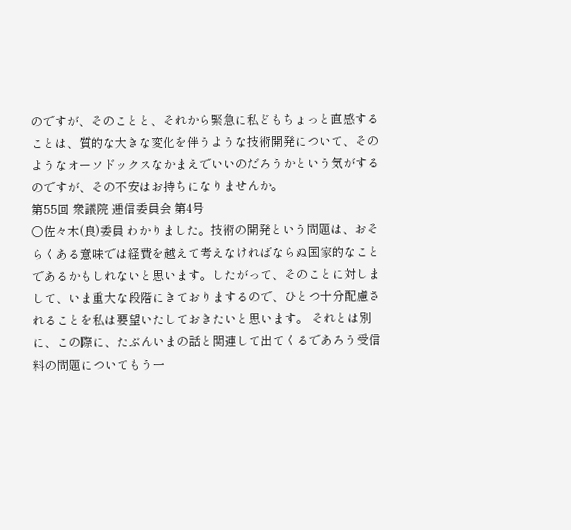のですが、そのことと、それから緊急に私どもちょっと直感することは、質的な大きな変化を伴うような技術開発について、そのようなオーソドックスなかまえでいいのだろうかという気がするのですが、その不安はお持ちになりませんか。
第55回 衆議院 逓信委員会 第4号
○佐々木(良)委員 わかりました。技術の開発という問題は、おそらくある意味では経費を越えて考えなければならぬ国家的なことであるかもしれないと思います。したがって、そのことに対しまして、いま重大な段階にきておりまするので、ひとつ十分配慮されることを私は要望いたしておきたいと思います。 それとは別に、この際に、たぶんいまの話と関連して出てくるであろう受信料の問題についてもう一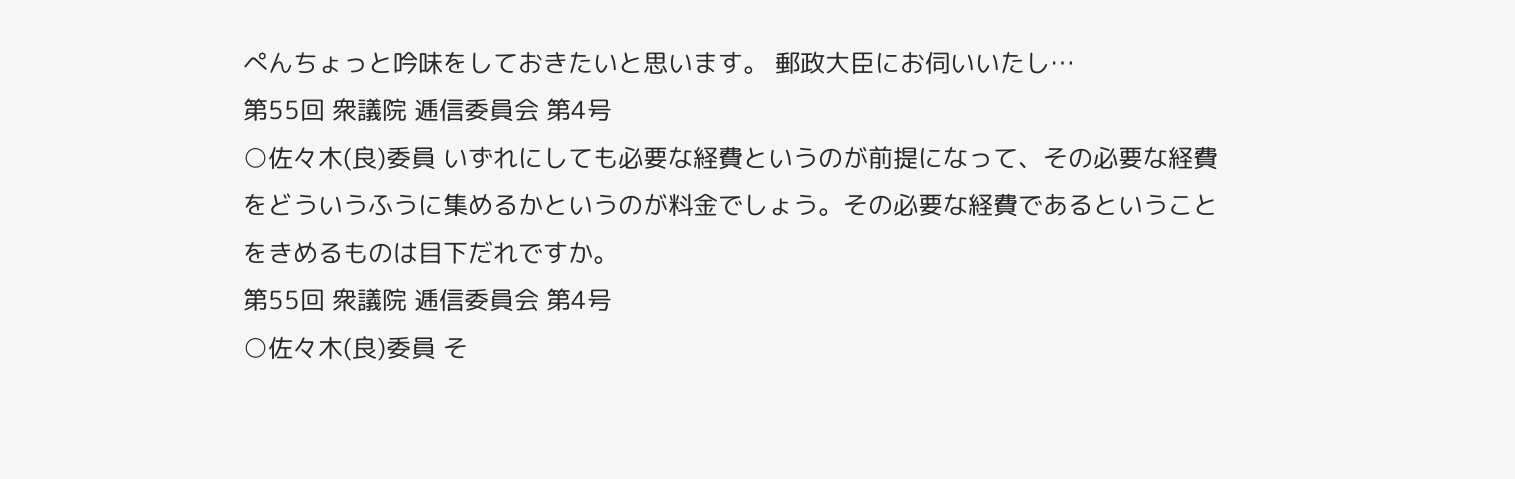ぺんちょっと吟味をしておきたいと思います。 郵政大臣にお伺いいたし…
第55回 衆議院 逓信委員会 第4号
○佐々木(良)委員 いずれにしても必要な経費というのが前提になって、その必要な経費をどういうふうに集めるかというのが料金でしょう。その必要な経費であるということをきめるものは目下だれですか。
第55回 衆議院 逓信委員会 第4号
○佐々木(良)委員 そ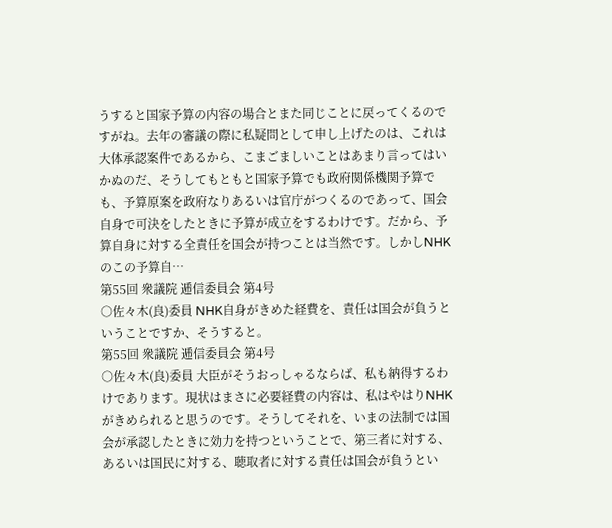うすると国家予算の内容の場合とまた同じことに戻ってくるのですがね。去年の審議の際に私疑問として申し上げたのは、これは大体承認案件であるから、こまごましいことはあまり言ってはいかぬのだ、そうしてもともと国家予算でも政府関係機関予算でも、予算原案を政府なりあるいは官庁がつくるのであって、国会自身で可決をしたときに予算が成立をするわけです。だから、予算自身に対する全責任を国会が持つことは当然です。しかしNHKのこの予算自…
第55回 衆議院 逓信委員会 第4号
○佐々木(良)委員 NHK自身がきめた経費を、責任は国会が負うということですか、そうすると。
第55回 衆議院 逓信委員会 第4号
○佐々木(良)委員 大臣がそうおっしゃるならば、私も納得するわけであります。現状はまさに必要経費の内容は、私はやはりNHKがきめられると思うのです。そうしてそれを、いまの法制では国会が承認したときに効力を持つということで、第三者に対する、あるいは国民に対する、聴取者に対する責任は国会が負うとい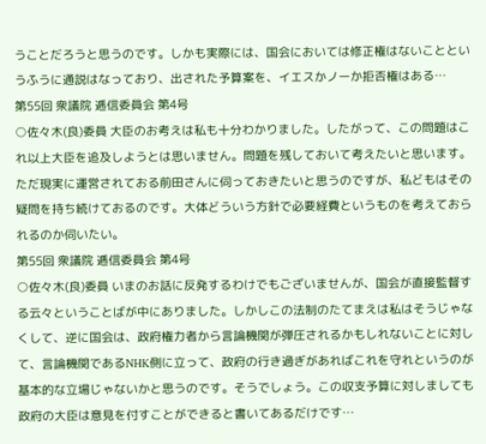うことだろうと思うのです。しかも実際には、国会においては修正権はないことというふうに通説はなっており、出された予算案を、イエスかノーか拒否権はある…
第55回 衆議院 逓信委員会 第4号
○佐々木(良)委員 大臣のお考えは私も十分わかりました。したがって、この問題はこれ以上大臣を追及しようとは思いません。問題を残しておいて考えたいと思います。ただ現実に運営されておる前田さんに伺っておきたいと思うのですが、私どもはその疑問を持ち続けておるのです。大体どういう方針で必要経費というものを考えておられるのか伺いたい。
第55回 衆議院 逓信委員会 第4号
○佐々木(良)委員 いまのお話に反発するわけでもございませんが、国会が直接監督する云々ということばが中にありました。しかしこの法制のたてまえは私はそうじゃなくして、逆に国会は、政府権力者から言論機関が弾圧されるかもしれないことに対して、言論機関であるNHK側に立って、政府の行き過ぎがあればこれを守れというのが基本的な立場じゃないかと思うのです。そうでしょう。この収支予算に対しましても政府の大臣は意見を付すことができると書いてあるだけです…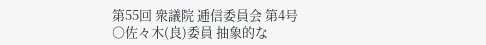第55回 衆議院 逓信委員会 第4号
○佐々木(良)委員 抽象的な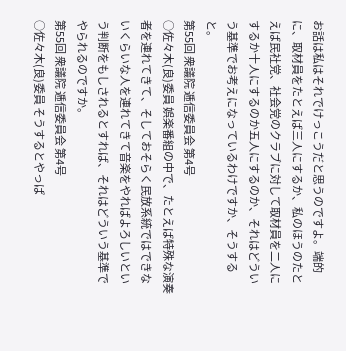お話は私はそれでけっこうだと思うのですよ。端的に、取材員をたとえば三人にするか、私のほうのたとえば民社党、社会党のクラブに対して取材員を二人にするか十人にするのか五人にするのか、それはどういう基準でお考えになっているわけですか、そうすると。
第55回 衆議院 逓信委員会 第4号
○佐々木(良)委員 娯楽番組の中で、たとえば特殊な演奏者を連れてきて、そしておそらく民放系統ではできないくらいな人を連れてきて音楽をやればよろしいという判断をもしされるとすれば、それはどういう基準でやられるのですか。
第55回 衆議院 逓信委員会 第4号
○佐々木(良)委員 そうするとやっぱ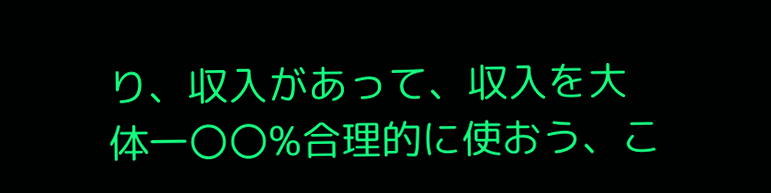り、収入があって、収入を大体一〇〇%合理的に使おう、こ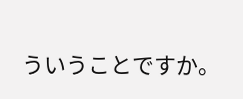ういうことですか。